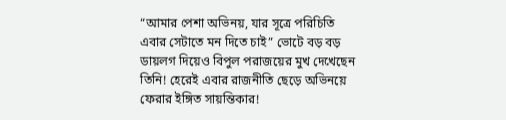“আমার পেশা অভিনয়, যার সূত্রে পরিচিতি এবার সেটাতে মন দিতে চাই” ভোটে বড় বড় ডায়লগ দিয়েও বিপুল পরাজয়ের মুখ দেখেছেন তিনি! হেরেই এবার রাজনীতি ছেড়ে অভিনয়ে ফেরার ইঙ্গিত সায়ন্তিকার!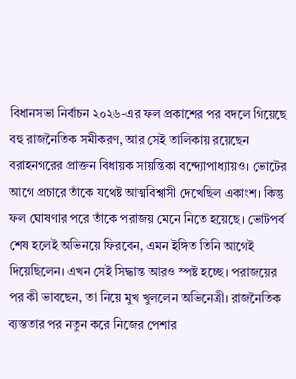বিধানসভা নির্বাচন ২০২৬-এর ফল প্রকাশের পর বদলে গিয়েছে বহু রাজনৈতিক সমীকরণ, আর সেই তালিকায় রয়েছেন বরাহনগরের প্রাক্তন বিধায়ক সায়ন্তিকা বন্দ্যোপাধ্যায়ও। ভোটের আগে প্রচারে তাঁকে যথেষ্ট আত্মবিশ্বাসী দেখেছিল একাংশ। কিন্তু ফল ঘোষণার পরে তাঁকে পরাজয় মেনে নিতে হয়েছে। ভোটপর্ব শেষ হলেই অভিনয়ে ফিরবেন, এমন ইঙ্গিত তিনি আগেই দিয়েছিলেন। এখন সেই সিদ্ধান্ত আরও স্পষ্ট হচ্ছে। পরাজয়ের পর কী ভাবছেন, তা নিয়ে মুখ খুললেন অভিনেত্রী। রাজনৈতিক ব্যস্ততার পর নতুন করে নিজের পেশার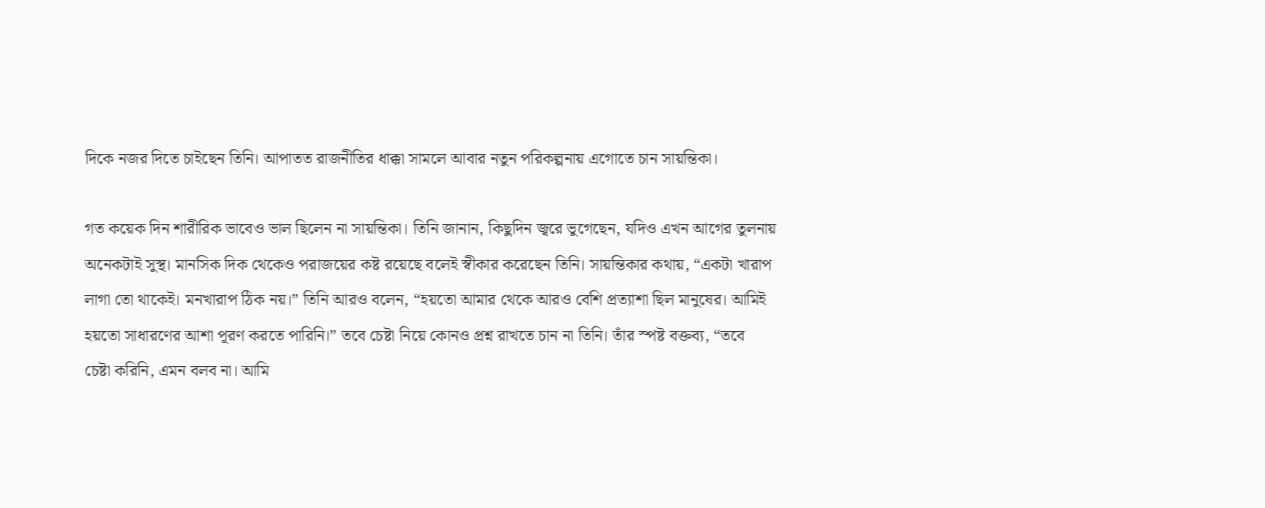দিকে নজর দিতে চাইছেন তিনি। আপাতত রাজনীতির ধাক্কা সামলে আবার নতুন পরিকল্পনায় এগোতে চান সায়ন্তিকা।

গত কয়েক দিন শারীরিক ভাবেও ভাল ছিলেন না সায়ন্তিকা। তিনি জানান, কিছুদিন জ্বরে ভুগেছেন, যদিও এখন আগের তুলনায় অনেকটাই সুস্থ। মানসিক দিক থেকেও পরাজয়ের কষ্ট রয়েছে বলেই স্বীকার করেছেন তিনি। সায়ন্তিকার কথায়, “একটা খারাপ লাগা তো থাকেই। মনখারাপ ঠিক নয়।” তিনি আরও বলেন, “হয়তো আমার থেকে আরও বেশি প্রত্যাশা ছিল মানুষের। আমিই হয়তো সাধারণের আশা পূরণ করতে পারিনি।” তবে চেষ্টা নিয়ে কোনও প্রশ্ন রাখতে চান না তিনি। তাঁর স্পষ্ট বক্তব্য, “তবে চেষ্টা করিনি, এমন বলব না। আমি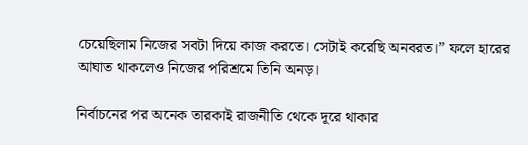চেয়েছিলাম নিজের সবটা দিয়ে কাজ করতে। সেটাই করেছি অনবরত।” ফলে হারের আঘাত থাকলেও নিজের পরিশ্রমে তিনি অনড়।

নির্বাচনের পর অনেক তারকাই রাজনীতি থেকে দূরে থাকার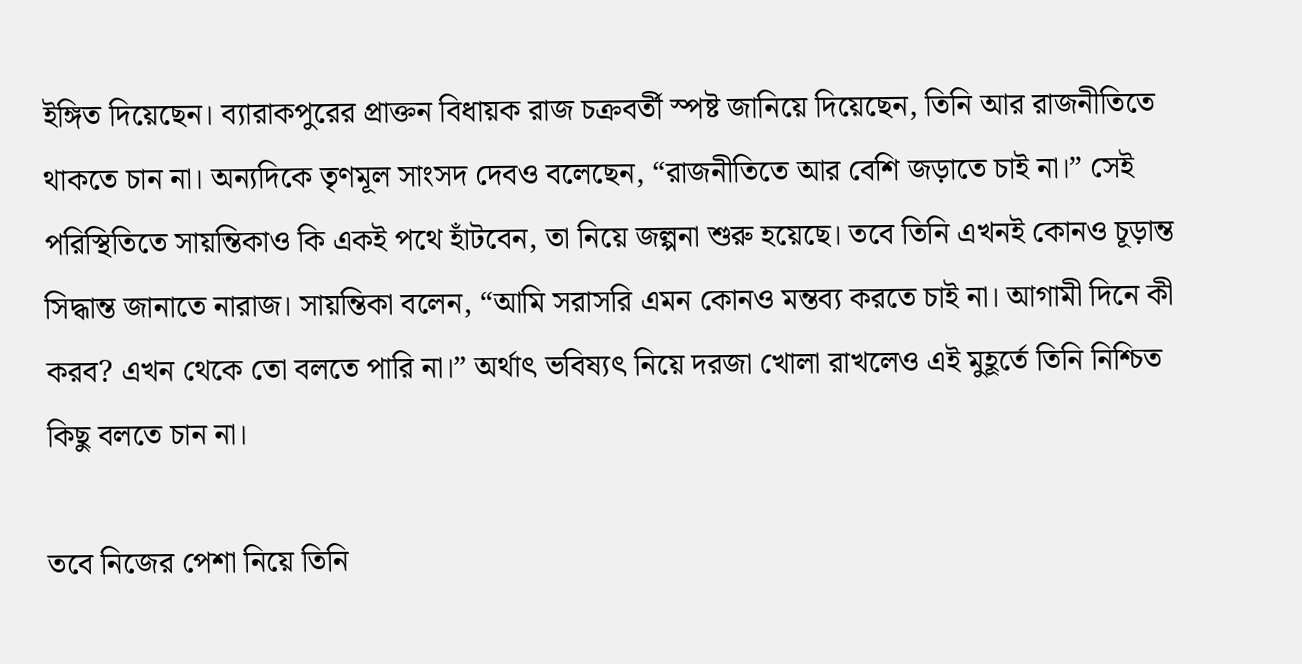ইঙ্গিত দিয়েছেন। ব্যারাকপুরের প্রাক্তন বিধায়ক রাজ চক্রবর্তী স্পষ্ট জানিয়ে দিয়েছেন, তিনি আর রাজনীতিতে থাকতে চান না। অন্যদিকে তৃণমূল সাংসদ দেবও বলেছেন, “রাজনীতিতে আর বেশি জড়াতে চাই না।” সেই পরিস্থিতিতে সায়ন্তিকাও কি একই পথে হাঁটবেন, তা নিয়ে জল্পনা শুরু হয়েছে। তবে তিনি এখনই কোনও চূড়ান্ত সিদ্ধান্ত জানাতে নারাজ। সায়ন্তিকা বলেন, “আমি সরাসরি এমন কোনও মন্তব্য করতে চাই না। আগামী দিনে কী করব? এখন থেকে তো বলতে পারি না।” অর্থাৎ ভবিষ্যৎ নিয়ে দরজা খোলা রাখলেও এই মুহূর্তে তিনি নিশ্চিত কিছু বলতে চান না।

তবে নিজের পেশা নিয়ে তিনি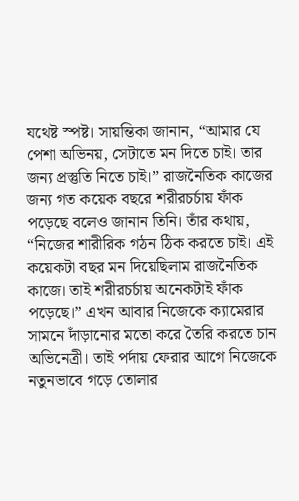যথেষ্ট স্পষ্ট। সায়ন্তিকা জানান, “আমার যে পেশা অভিনয়, সেটাতে মন দিতে চাই। তার জন্য প্রস্তুতি নিতে চাই।” রাজনৈতিক কাজের জন্য গত কয়েক বছরে শরীরচর্চায় ফাঁক পড়েছে বলেও জানান তিনি। তাঁর কথায়, “নিজের শারীরিক গঠন ঠিক করতে চাই। এই কয়েকটা বছর মন দিয়েছিলাম রাজনৈতিক কাজে। তাই শরীরচর্চায় অনেকটাই ফাঁক পড়েছে।” এখন আবার নিজেকে ক্যামেরার সামনে দাঁড়ানোর মতো করে তৈরি করতে চান অভিনেত্রী। তাই পর্দায় ফেরার আগে নিজেকে নতুনভাবে গড়ে তোলার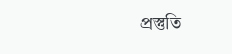প্রস্তুতি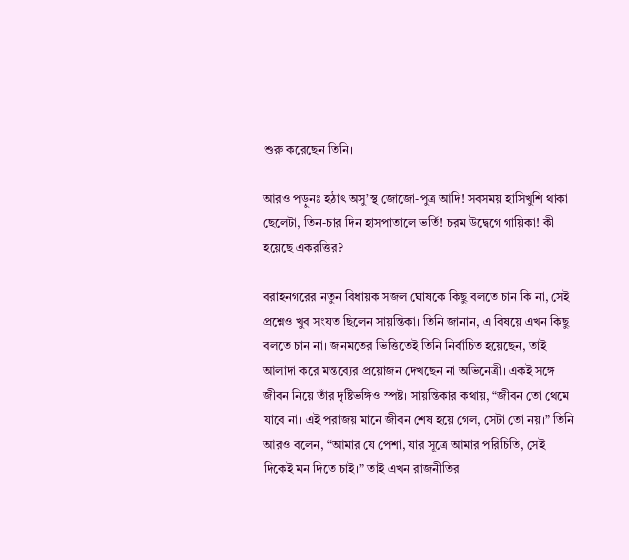শুরু করেছেন তিনি।

আরও পড়ুনঃ হঠাৎ অসু’স্থ জোজো-পুত্র আদি! সবসময় হাসিখুশি থাকা ছেলেটা, তিন-চার দিন হাসপাতালে ভর্তি! চরম উদ্বেগে গায়িকা! কী হয়েছে একরত্তির?

বরাহনগরের নতুন বিধায়ক সজল ঘোষকে কিছু বলতে চান কি না, সেই প্রশ্নেও খুব সংযত ছিলেন সায়ন্তিকা। তিনি জানান, এ বিষয়ে এখন কিছু বলতে চান না। জনমতের ভিত্তিতেই তিনি নির্বাচিত হয়েছেন, তাই আলাদা করে মন্তব্যের প্রয়োজন দেখছেন না অভিনেত্রী। একই সঙ্গে জীবন নিয়ে তাঁর দৃষ্টিভঙ্গিও স্পষ্ট। সায়ন্তিকার কথায়, “জীবন তো থেমে যাবে না। এই পরাজয় মানে জীবন শেষ হয়ে গেল, সেটা তো নয়।” তিনি আরও বলেন, “আমার যে পেশা, যার সূত্রে আমার পরিচিতি, সেই দিকেই মন দিতে চাই।” তাই এখন রাজনীতির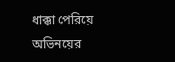ধাক্কা পেরিয়ে অভিনয়ের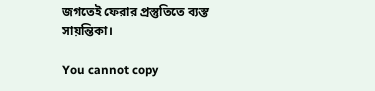জগতেই ফেরার প্রস্তুতিতে ব্যস্ত সায়ন্তিকা।

You cannot copy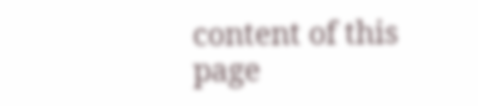content of this page